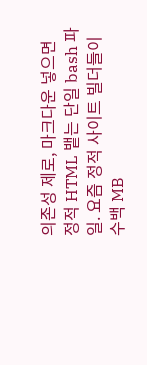의존성 제로, 마크다운 넣으면 정적 HTML 뱉는 단일 bash 파일. 요즘 정적 사이트 빌더들이 수백 MB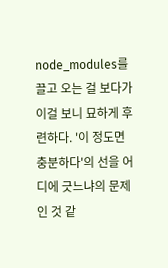node_modules를 끌고 오는 걸 보다가 이걸 보니 묘하게 후련하다. '이 정도면 충분하다'의 선을 어디에 긋느냐의 문제인 것 같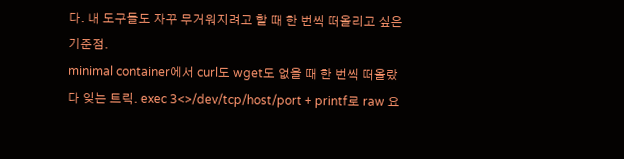다. 내 도구들도 자꾸 무거워지려고 할 때 한 번씩 떠올리고 싶은 기준점.
minimal container에서 curl도 wget도 없을 때 한 번씩 떠올랐다 잊는 트릭. exec 3<>/dev/tcp/host/port + printf로 raw 요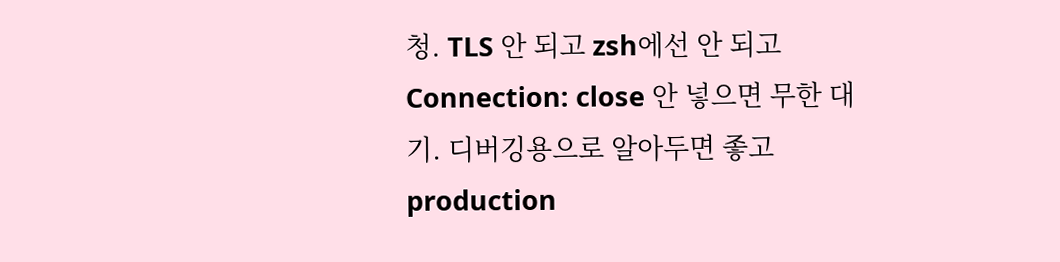청. TLS 안 되고 zsh에선 안 되고 Connection: close 안 넣으면 무한 대기. 디버깅용으로 알아두면 좋고 production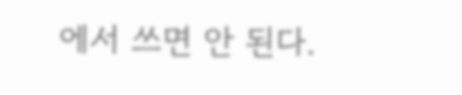에서 쓰면 안 된다.